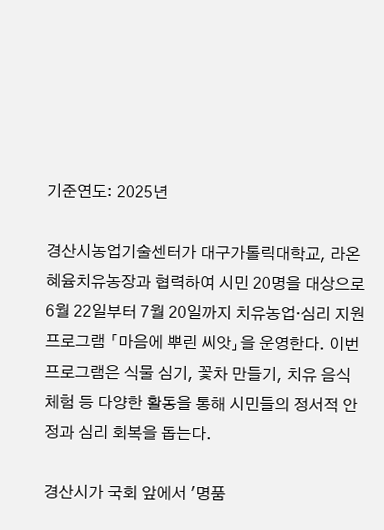기준연도: 2025년

경산시농업기술센터가 대구가톨릭대학교, 라온혜윰치유농장과 협력하여 시민 20명을 대상으로 6월 22일부터 7월 20일까지 치유농업·심리 지원 프로그램 「마음에 뿌린 씨앗」을 운영한다. 이번 프로그램은 식물 심기, 꽃차 만들기, 치유 음식 체험 등 다양한 활동을 통해 시민들의 정서적 안정과 심리 회복을 돕는다.

경산시가 국회 앞에서 '명품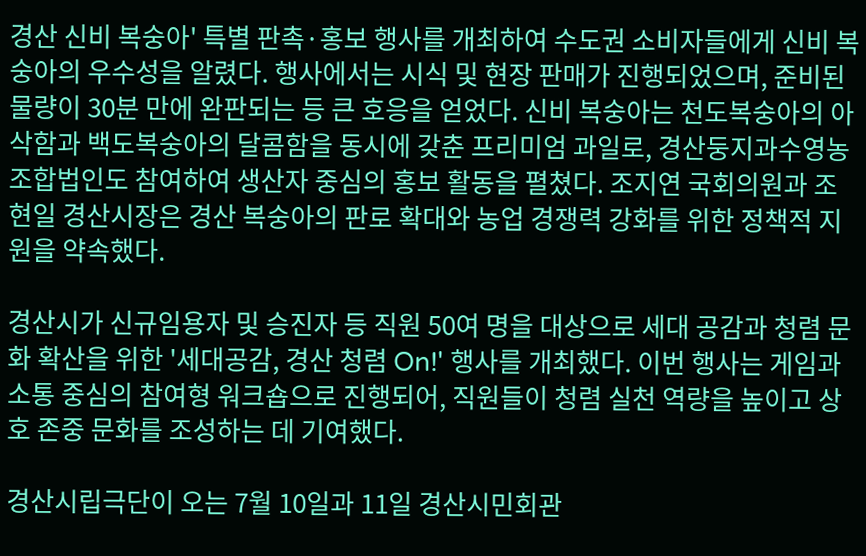경산 신비 복숭아' 특별 판촉·홍보 행사를 개최하여 수도권 소비자들에게 신비 복숭아의 우수성을 알렸다. 행사에서는 시식 및 현장 판매가 진행되었으며, 준비된 물량이 30분 만에 완판되는 등 큰 호응을 얻었다. 신비 복숭아는 천도복숭아의 아삭함과 백도복숭아의 달콤함을 동시에 갖춘 프리미엄 과일로, 경산둥지과수영농조합법인도 참여하여 생산자 중심의 홍보 활동을 펼쳤다. 조지연 국회의원과 조현일 경산시장은 경산 복숭아의 판로 확대와 농업 경쟁력 강화를 위한 정책적 지원을 약속했다.

경산시가 신규임용자 및 승진자 등 직원 50여 명을 대상으로 세대 공감과 청렴 문화 확산을 위한 '세대공감, 경산 청렴 On!' 행사를 개최했다. 이번 행사는 게임과 소통 중심의 참여형 워크숍으로 진행되어, 직원들이 청렴 실천 역량을 높이고 상호 존중 문화를 조성하는 데 기여했다.

경산시립극단이 오는 7월 10일과 11일 경산시민회관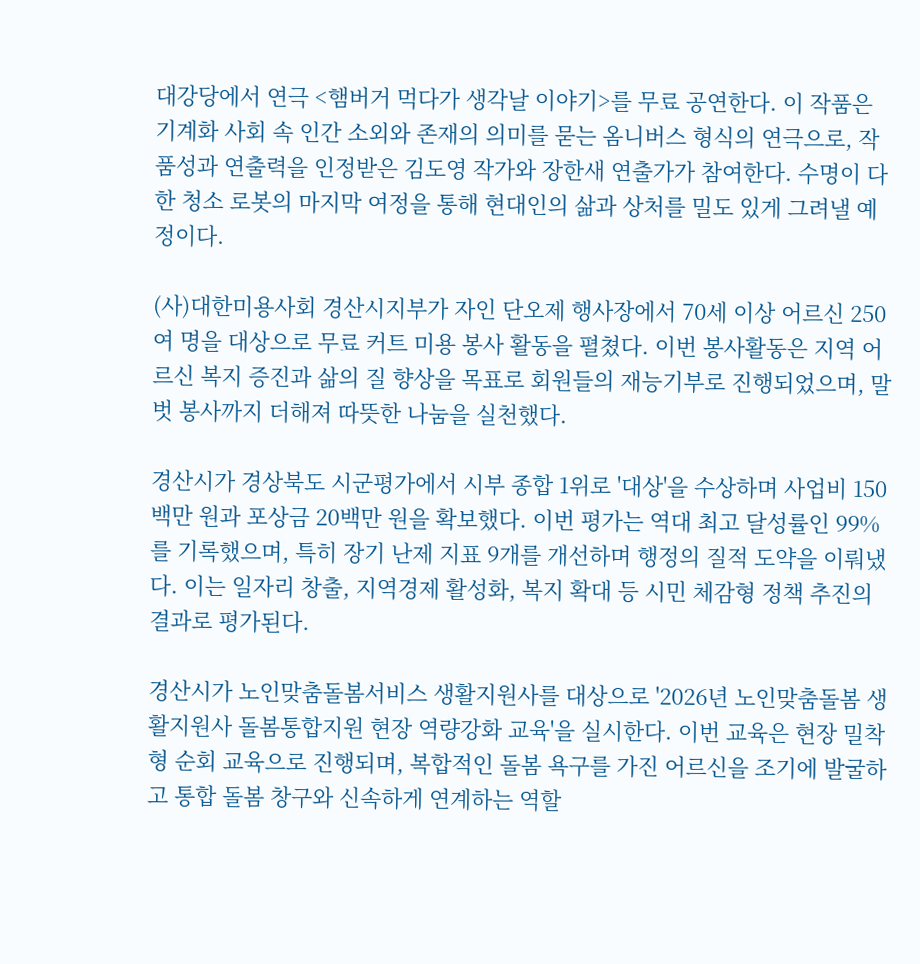대강당에서 연극 <햄버거 먹다가 생각날 이야기>를 무료 공연한다. 이 작품은 기계화 사회 속 인간 소외와 존재의 의미를 묻는 옴니버스 형식의 연극으로, 작품성과 연출력을 인정받은 김도영 작가와 장한새 연출가가 참여한다. 수명이 다한 청소 로봇의 마지막 여정을 통해 현대인의 삶과 상처를 밀도 있게 그려낼 예정이다.

(사)대한미용사회 경산시지부가 자인 단오제 행사장에서 70세 이상 어르신 250여 명을 대상으로 무료 커트 미용 봉사 활동을 펼쳤다. 이번 봉사활동은 지역 어르신 복지 증진과 삶의 질 향상을 목표로 회원들의 재능기부로 진행되었으며, 말벗 봉사까지 더해져 따뜻한 나눔을 실천했다.

경산시가 경상북도 시군평가에서 시부 종합 1위로 '대상'을 수상하며 사업비 150백만 원과 포상금 20백만 원을 확보했다. 이번 평가는 역대 최고 달성률인 99%를 기록했으며, 특히 장기 난제 지표 9개를 개선하며 행정의 질적 도약을 이뤄냈다. 이는 일자리 창출, 지역경제 활성화, 복지 확대 등 시민 체감형 정책 추진의 결과로 평가된다.

경산시가 노인맞춤돌봄서비스 생활지원사를 대상으로 '2026년 노인맞춤돌봄 생활지원사 돌봄통합지원 현장 역량강화 교육'을 실시한다. 이번 교육은 현장 밀착형 순회 교육으로 진행되며, 복합적인 돌봄 욕구를 가진 어르신을 조기에 발굴하고 통합 돌봄 창구와 신속하게 연계하는 역할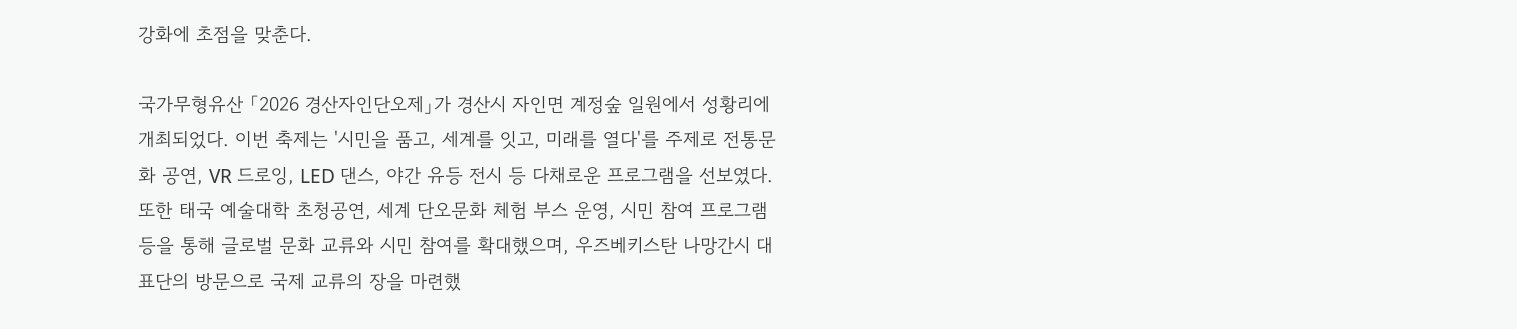강화에 초점을 맞춘다.

국가무형유산 「2026 경산자인단오제」가 경산시 자인면 계정숲 일원에서 성황리에 개최되었다. 이번 축제는 '시민을 품고, 세계를 잇고, 미래를 열다'를 주제로 전통문화 공연, VR 드로잉, LED 댄스, 야간 유등 전시 등 다채로운 프로그램을 선보였다. 또한 태국 예술대학 초청공연, 세계 단오문화 체험 부스 운영, 시민 참여 프로그램 등을 통해 글로벌 문화 교류와 시민 참여를 확대했으며, 우즈베키스탄 나망간시 대표단의 방문으로 국제 교류의 장을 마련했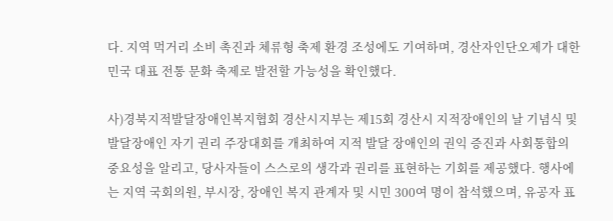다. 지역 먹거리 소비 촉진과 체류형 축제 환경 조성에도 기여하며, 경산자인단오제가 대한민국 대표 전통 문화 축제로 발전할 가능성을 확인했다.

사)경북지적발달장애인복지협회 경산시지부는 제15회 경산시 지적장애인의 날 기념식 및 발달장애인 자기 권리 주장대회를 개최하여 지적 발달 장애인의 권익 증진과 사회통합의 중요성을 알리고, 당사자들이 스스로의 생각과 권리를 표현하는 기회를 제공했다. 행사에는 지역 국회의원, 부시장, 장애인 복지 관계자 및 시민 300여 명이 참석했으며, 유공자 표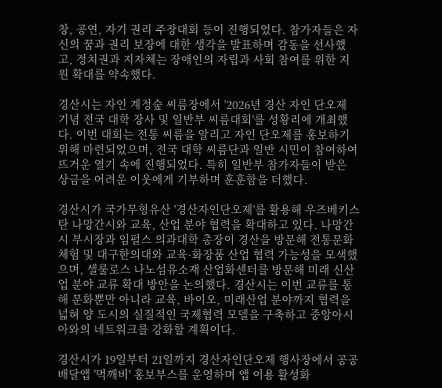창, 공연, 자기 권리 주장대회 등이 진행되었다. 참가자들은 자신의 꿈과 권리 보장에 대한 생각을 발표하며 감동을 선사했고, 정치권과 지자체는 장애인의 자립과 사회 참여를 위한 지원 확대를 약속했다.

경산시는 자인 계정숲 씨름장에서 '2026년 경산 자인 단오제 기념 전국 대학 장사 및 일반부 씨름대회'를 성황리에 개최했다. 이번 대회는 전통 씨름을 알리고 자인 단오제를 홍보하기 위해 마련되었으며, 전국 대학 씨름단과 일반 시민이 참여하여 뜨거운 열기 속에 진행되었다. 특히 일반부 참가자들이 받은 상금을 어려운 이웃에게 기부하며 훈훈함을 더했다.

경산시가 국가무형유산 '경산자인단오제'를 활용해 우즈베키스탄 나망간시와 교육, 산업 분야 협력을 확대하고 있다. 나망간시 부시장과 임펄스 의과대학 총장이 경산을 방문해 전통문화 체험 및 대구한의대와 교육·화장품 산업 협력 가능성을 모색했으며, 셀룰로스 나노섬유소재 산업화센터를 방문해 미래 신산업 분야 교류 확대 방안을 논의했다. 경산시는 이번 교류를 통해 문화뿐만 아니라 교육, 바이오, 미래산업 분야까지 협력을 넓혀 양 도시의 실질적인 국제협력 모델을 구축하고 중앙아시아와의 네트워크를 강화할 계획이다.

경산시가 19일부터 21일까지 경산자인단오제 행사장에서 공공배달앱 '먹깨비' 홍보부스를 운영하며 앱 이용 활성화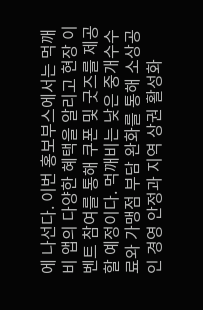에 나선다. 이번 홍보부스에서는 먹깨비 앱의 다양한 혜택을 알리고 현장 이벤트 참여를 통해 쿠폰 및 굿즈를 제공할 예정이다. 먹깨비는 낮은 중개수수료와 가맹점 부담 완화를 통해 소상공인 경영 안정과 지역 상권 활성화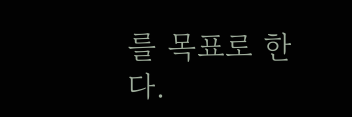를 목표로 한다.